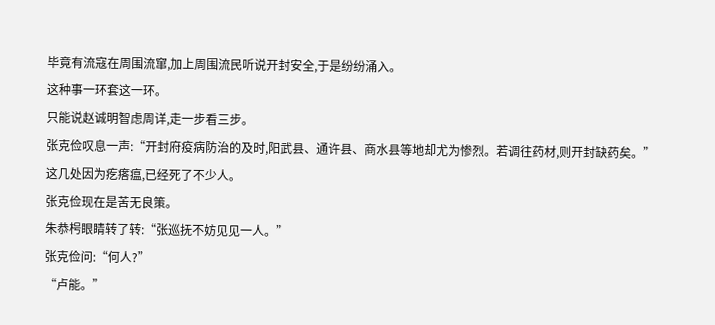毕竟有流寇在周围流窜,加上周围流民听说开封安全,于是纷纷涌入。
这种事一环套这一环。
只能说赵诚明智虑周详,走一步看三步。
张克俭叹息一声:“开封府疫病防治的及时,阳武县、通许县、商水县等地却尤为惨烈。若调往药材,则开封缺药矣。”
这几处因为疙瘩瘟,已经死了不少人。
张克俭现在是苦无良策。
朱恭枵眼睛转了转:“张巡抚不妨见见一人。”
张克俭问:“何人?”
“卢能。”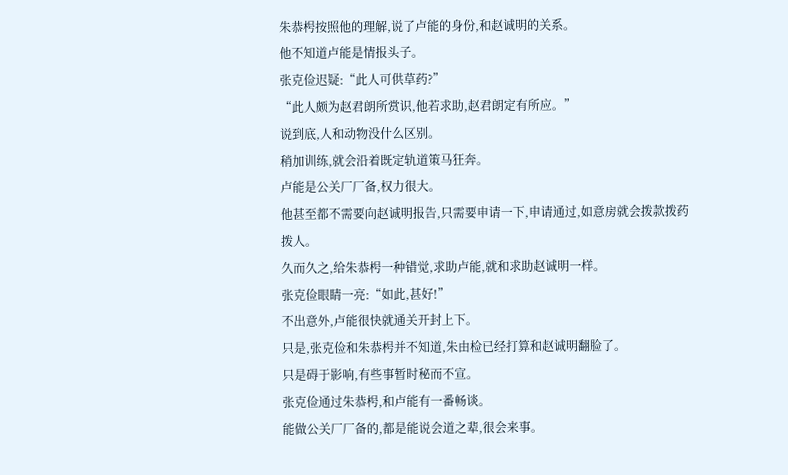朱恭枵按照他的理解,说了卢能的身份,和赵诚明的关系。
他不知道卢能是情报头子。
张克俭迟疑:“此人可供草药?”
“此人颇为赵君朗所赏识,他若求助,赵君朗定有所应。”
说到底,人和动物没什么区别。
稍加训练,就会沿着既定轨道策马狂奔。
卢能是公关厂厂备,权力很大。
他甚至都不需要向赵诚明报告,只需要申请一下,申请通过,如意房就会拨款拨药拨人。
久而久之,给朱恭枵一种错觉,求助卢能,就和求助赵诚明一样。
张克俭眼睛一亮:“如此,甚好!”
不出意外,卢能很快就通关开封上下。
只是,张克俭和朱恭枵并不知道,朱由检已经打算和赵诚明翻脸了。
只是碍于影响,有些事暂时秘而不宣。
张克俭通过朱恭枵,和卢能有一番畅谈。
能做公关厂厂备的,都是能说会道之辈,很会来事。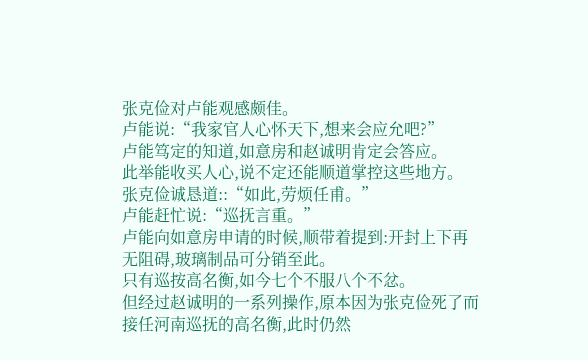张克俭对卢能观感颇佳。
卢能说:“我家官人心怀天下,想来会应允吧?”
卢能笃定的知道,如意房和赵诚明肯定会答应。
此举能收买人心,说不定还能顺道掌控这些地方。
张克俭诚恳道::“如此,劳烦任甫。”
卢能赶忙说:“巡抚言重。”
卢能向如意房申请的时候,顺带着提到:开封上下再无阻碍,玻璃制品可分销至此。
只有巡按高名衡,如今七个不服八个不忿。
但经过赵诚明的一系列操作,原本因为张克俭死了而接任河南巡抚的高名衡,此时仍然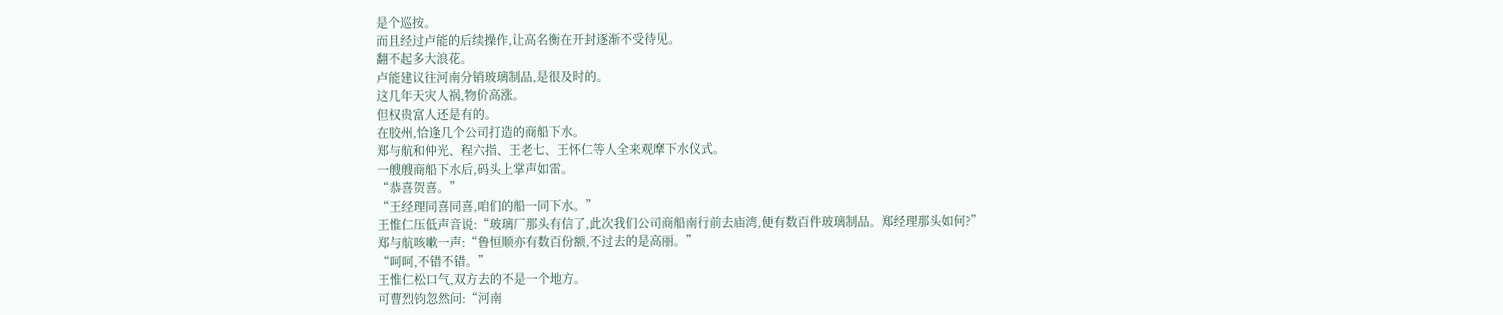是个巡按。
而且经过卢能的后续操作,让高名衡在开封逐渐不受待见。
翻不起多大浪花。
卢能建议往河南分销玻璃制品,是很及时的。
这几年天灾人祸,物价高涨。
但权贵富人还是有的。
在胶州,恰逢几个公司打造的商船下水。
郑与航和仲光、程六指、王老七、王怀仁等人全来观摩下水仪式。
一艘艘商船下水后,码头上掌声如雷。
“恭喜贺喜。”
“王经理同喜同喜,咱们的船一同下水。”
王惟仁压低声音说:“玻璃厂那头有信了,此次我们公司商船南行前去庙湾,便有数百件玻璃制品。郑经理那头如何?”
郑与航咳嗽一声:“鲁恒顺亦有数百份额,不过去的是高丽。”
“呵呵,不错不错。”
王惟仁松口气,双方去的不是一个地方。
可曹烈钧忽然问:“河南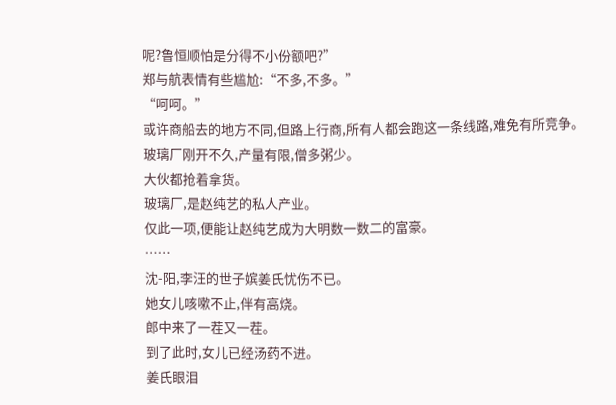呢?鲁恒顺怕是分得不小份额吧?”
郑与航表情有些尴尬:“不多,不多。”
“呵呵。”
或许商船去的地方不同,但路上行商,所有人都会跑这一条线路,难免有所竞争。
玻璃厂刚开不久,产量有限,僧多粥少。
大伙都抢着拿货。
玻璃厂,是赵纯艺的私人产业。
仅此一项,便能让赵纯艺成为大明数一数二的富豪。
……
沈-阳,李汪的世子嫔姜氏忧伤不已。
她女儿咳嗽不止,伴有高烧。
郎中来了一茬又一茬。
到了此时,女儿已经汤药不进。
姜氏眼泪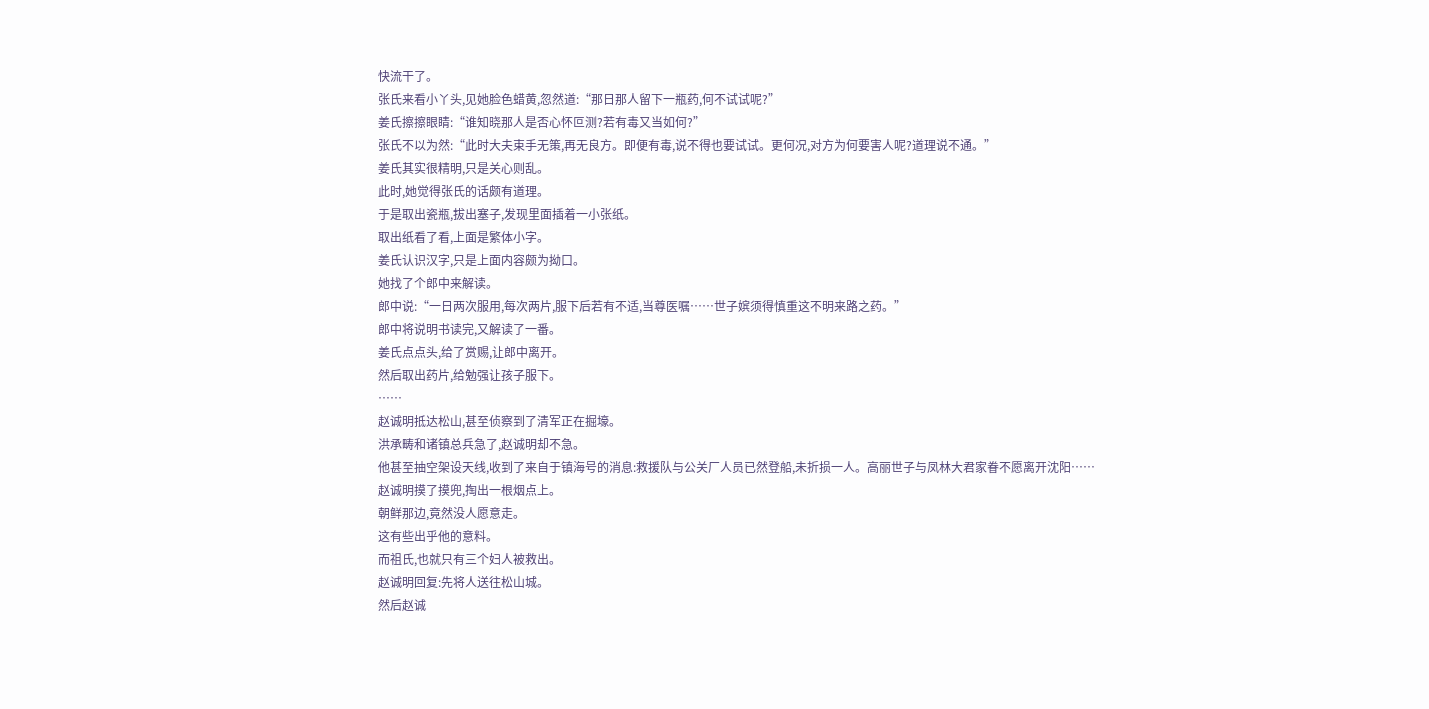快流干了。
张氏来看小丫头,见她脸色蜡黄,忽然道:“那日那人留下一瓶药,何不试试呢?”
姜氏擦擦眼睛:“谁知晓那人是否心怀叵测?若有毒又当如何?”
张氏不以为然:“此时大夫束手无策,再无良方。即便有毒,说不得也要试试。更何况,对方为何要害人呢?道理说不通。”
姜氏其实很精明,只是关心则乱。
此时,她觉得张氏的话颇有道理。
于是取出瓷瓶,拔出塞子,发现里面插着一小张纸。
取出纸看了看,上面是繁体小字。
姜氏认识汉字,只是上面内容颇为拗口。
她找了个郎中来解读。
郎中说:“一日两次服用,每次两片,服下后若有不适,当尊医嘱……世子嫔须得慎重这不明来路之药。”
郎中将说明书读完,又解读了一番。
姜氏点点头,给了赏赐,让郎中离开。
然后取出药片,给勉强让孩子服下。
……
赵诚明抵达松山,甚至侦察到了清军正在掘壕。
洪承畴和诸镇总兵急了,赵诚明却不急。
他甚至抽空架设天线,收到了来自于镇海号的消息:救援队与公关厂人员已然登船,未折损一人。高丽世子与凤林大君家眷不愿离开沈阳……
赵诚明摸了摸兜,掏出一根烟点上。
朝鲜那边,竟然没人愿意走。
这有些出乎他的意料。
而祖氏,也就只有三个妇人被救出。
赵诚明回复:先将人送往松山城。
然后赵诚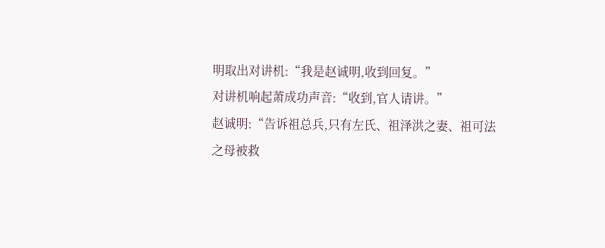明取出对讲机:“我是赵诚明,收到回复。”
对讲机响起萧成功声音:“收到,官人请讲。”
赵诚明:“告诉祖总兵,只有左氏、祖泽洪之妻、祖可法之母被救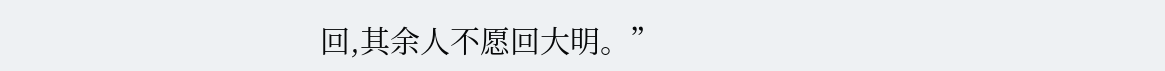回,其余人不愿回大明。”